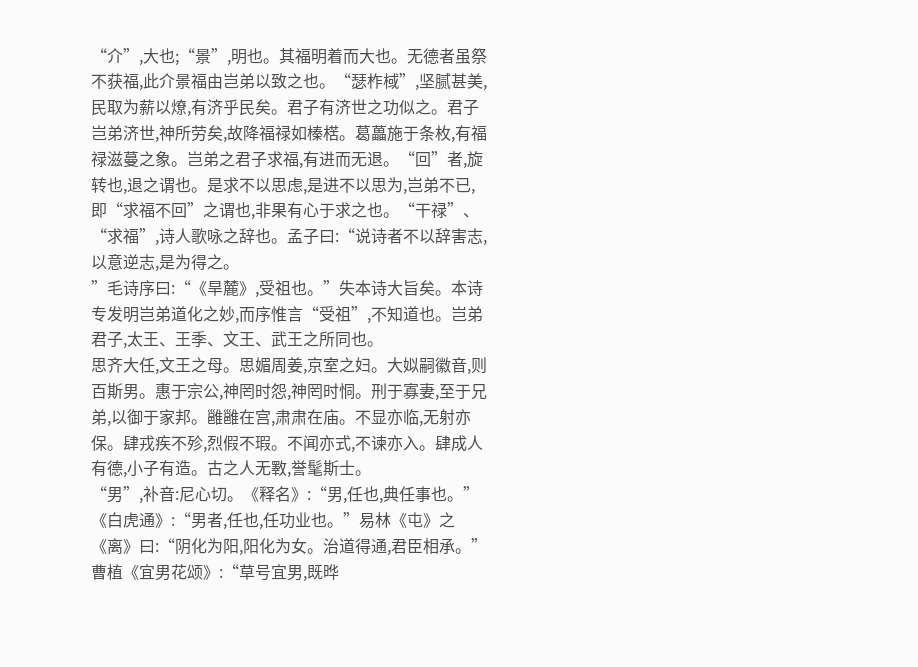“介”,大也;“景”,明也。其福明着而大也。无德者虽祭不获福,此介景福由岂弟以致之也。“瑟柞棫”,坚腻甚美,民取为薪以燎,有济乎民矣。君子有济世之功似之。君子岂弟济世,神所劳矣,故降福禄如榛楛。葛藟施于条枚,有福禄滋蔓之象。岂弟之君子求福,有进而无退。“回”者,旋转也,退之谓也。是求不以思虑,是进不以思为,岂弟不已,即“求福不回”之谓也,非果有心于求之也。“干禄”、“求福”,诗人歌咏之辞也。孟子曰:“说诗者不以辞害志,以意逆志,是为得之。
”毛诗序曰:“《旱麓》,受祖也。”失本诗大旨矣。本诗专发明岂弟道化之妙,而序惟言“受祖”,不知道也。岂弟君子,太王、王季、文王、武王之所同也。
思齐大任,文王之母。思媚周姜,京室之妇。大姒嗣徽音,则百斯男。惠于宗公,神罔时怨,神罔时恫。刑于寡妻,至于兄弟,以御于家邦。雝雝在宫,肃肃在庙。不显亦临,无射亦保。肆戎疾不殄,烈假不瑕。不闻亦式,不谏亦入。肆成人有德,小子有造。古之人无斁,誉髦斯士。
“男”,补音:尼心切。《释名》:“男,任也,典任事也。”《白虎通》:“男者,任也,任功业也。”易林《屯》之《离》曰:“阴化为阳,阳化为女。治道得通,君臣相承。”曹植《宜男花颂》:“草号宜男,既晔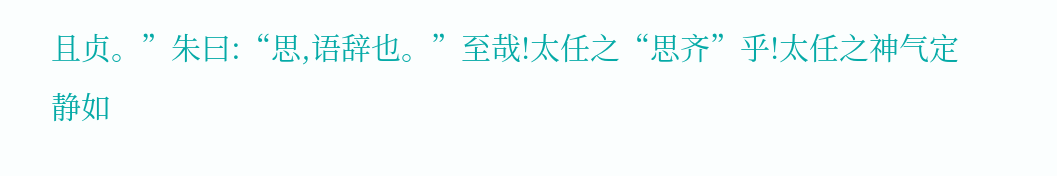且贞。”朱曰:“思,语辞也。”至哉!太任之“思齐”乎!太任之神气定静如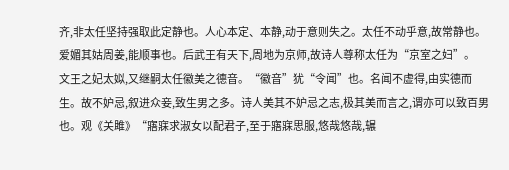齐,非太任坚持强取此定静也。人心本定、本静,动于意则失之。太任不动乎意,故常静也。爱媚其姑周姜,能顺事也。后武王有天下,周地为京师,故诗人尊称太任为“京室之妇”。
文王之妃太姒,又继嗣太任徽美之德音。“徽音”犹“令闻”也。名闻不虚得,由实德而生。故不妒忌,叙进众妾,致生男之多。诗人美其不妒忌之志,极其美而言之,谓亦可以致百男也。观《关雎》“寤寐求淑女以配君子,至于寤寐思服,悠哉悠哉,辗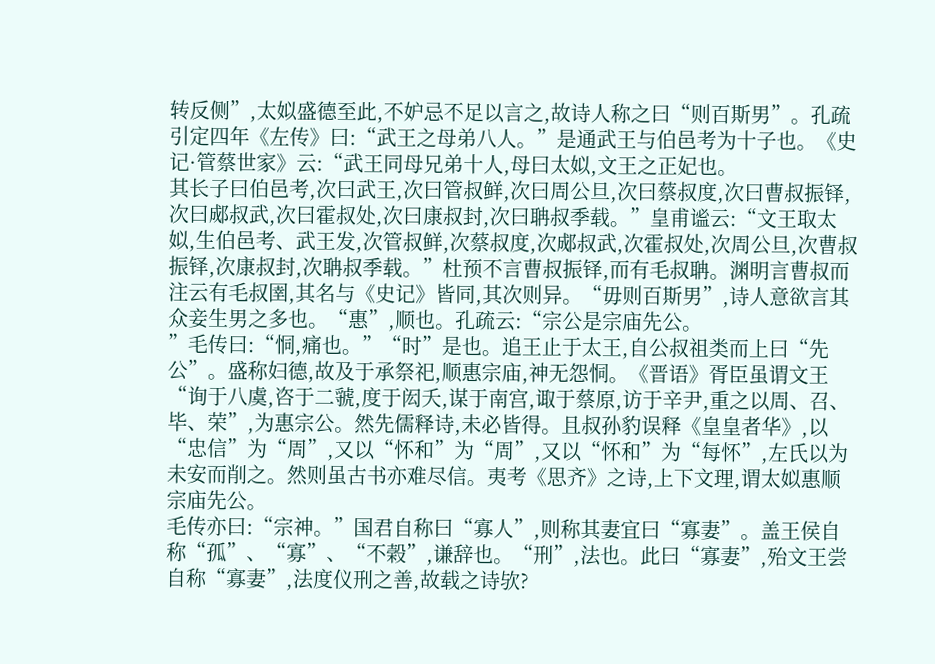转反侧”,太姒盛德至此,不妒忌不足以言之,故诗人称之曰“则百斯男”。孔疏引定四年《左传》曰:“武王之母弟八人。”是通武王与伯邑考为十子也。《史记·管蔡世家》云:“武王同母兄弟十人,母曰太姒,文王之正妃也。
其长子曰伯邑考,次曰武王,次曰管叔鲜,次曰周公旦,次曰蔡叔度,次曰曹叔振铎,次曰郕叔武,次曰霍叔处,次曰康叔封,次曰聃叔季载。”皇甫谧云:“文王取太姒,生伯邑考、武王发,次管叔鲜,次蔡叔度,次郕叔武,次霍叔处,次周公旦,次曹叔振铎,次康叔封,次聃叔季载。”杜预不言曹叔振铎,而有毛叔聃。渊明言曹叔而注云有毛叔圉,其名与《史记》皆同,其次则异。“毋则百斯男”,诗人意欲言其众妾生男之多也。“惠”,顺也。孔疏云:“宗公是宗庙先公。
”毛传曰:“恫,痛也。”“时”是也。追王止于太王,自公叔祖类而上曰“先公”。盛称妇德,故及于承祭祀,顺惠宗庙,神无怨恫。《晋语》胥臣虽谓文王“询于八虞,咨于二虢,度于闳夭,谋于南宫,诹于蔡原,访于辛尹,重之以周、召、毕、荣”,为惠宗公。然先儒释诗,未必皆得。且叔孙豹误释《皇皇者华》,以“忠信”为“周”,又以“怀和”为“周”,又以“怀和”为“每怀”,左氏以为未安而削之。然则虽古书亦难尽信。夷考《思齐》之诗,上下文理,谓太姒惠顺宗庙先公。
毛传亦曰:“宗神。”国君自称曰“寡人”,则称其妻宜曰“寡妻”。盖王侯自称“孤”、“寡”、“不榖”,谦辞也。“刑”,法也。此曰“寡妻”,殆文王尝自称“寡妻”,法度仪刑之善,故载之诗欤?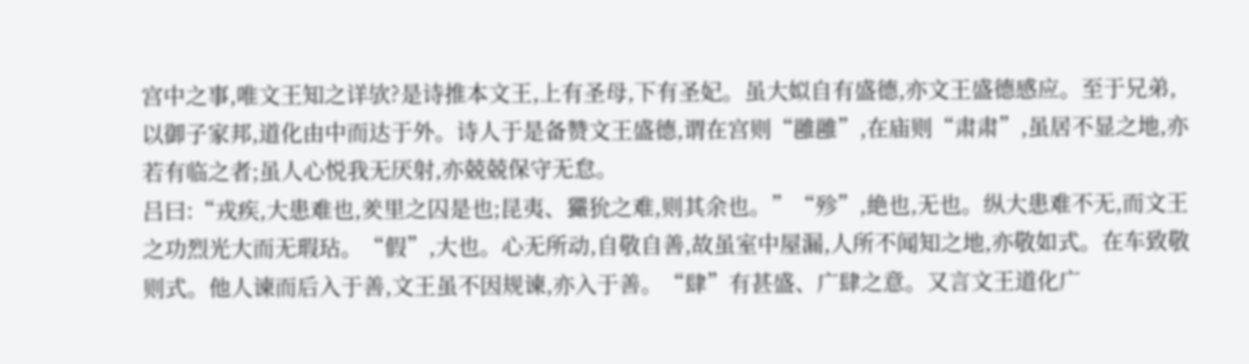宫中之事,唯文王知之详欤?是诗推本文王,上有圣母,下有圣妃。虽大姒自有盛德,亦文王盛德感应。至于兄弟,以御子家邦,道化由中而达于外。诗人于是备赞文王盛德,谓在宫则“雝雝”,在庙则“肃肃”,虽居不显之地,亦若有临之者;虽人心悦我无厌射,亦兢兢保守无怠。
吕曰:“戎疾,大患难也,羑里之囚是也;昆夷、玁狁之难,则其余也。”“殄”,絶也,无也。纵大患难不无,而文王之功烈光大而无瑕玷。“假”,大也。心无所动,自敬自善,故虽室中屋漏,人所不闻知之地,亦敬如式。在车致敬则式。他人谏而后入于善,文王虽不因规谏,亦入于善。“肆”有甚盛、广肆之意。又言文王道化广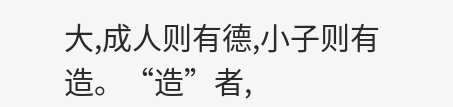大,成人则有德,小子则有造。“造”者,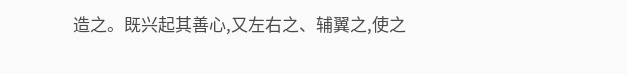造之。既兴起其善心,又左右之、辅翼之,使之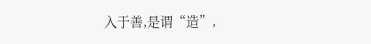入于善,是谓“造”,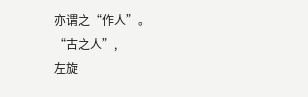亦谓之“作人”。
“古之人”,
左旋